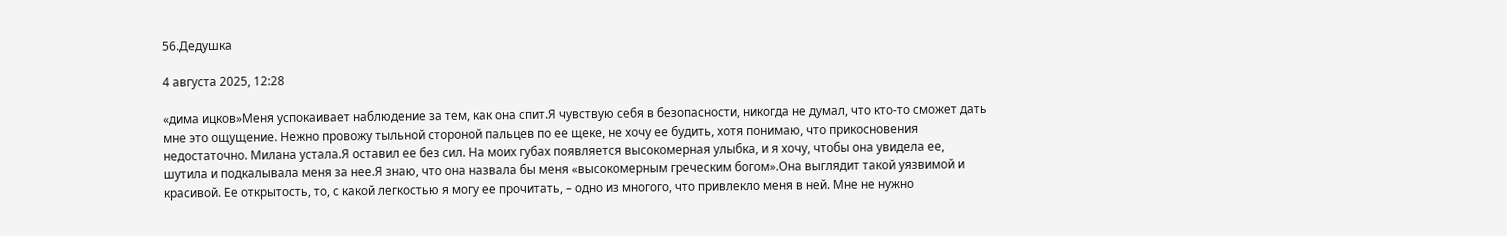56.Дедушка

4 августа 2025, 12:28

«дима ицков»Меня успокаивает наблюдение за тем, как она спит.Я чувствую себя в безопасности, никогда не думал, что кто-то сможет дать мне это ощущение. Нежно провожу тыльной стороной пальцев по ее щеке, не хочу ее будить, хотя понимаю, что прикосновения недостаточно. Милана устала.Я оставил ее без сил. На моих губах появляется высокомерная улыбка, и я хочу, чтобы она увидела ее, шутила и подкалывала меня за нее.Я знаю, что она назвала бы меня «высокомерным греческим богом».Она выглядит такой уязвимой и красивой. Ее открытость, то, с какой легкостью я могу ее прочитать, – одно из многого, что привлекло меня в ней. Мне не нужно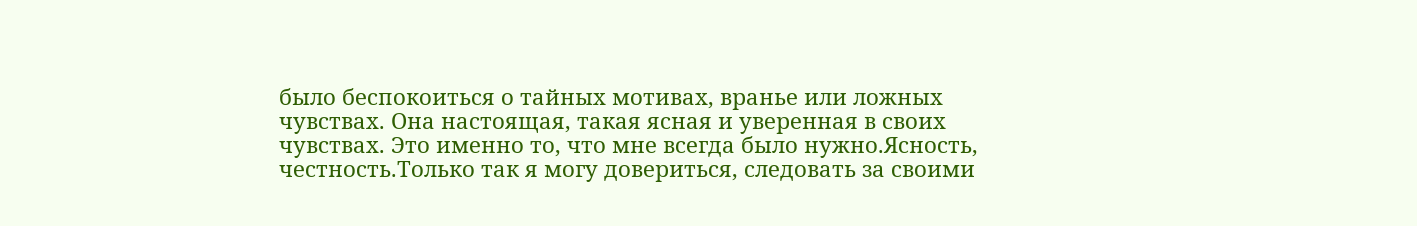было беспокоиться о тайных мотивах, вранье или ложных чувствах. Она настоящая, такая ясная и уверенная в своих чувствах. Это именно то, что мне всегда было нужно.Ясность, честность.Только так я могу довериться, следовать за своими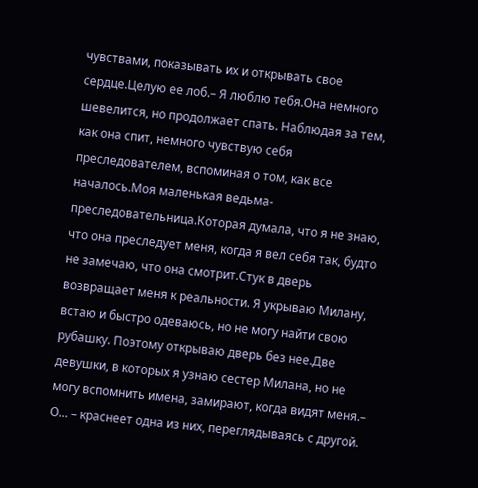чувствами, показывать их и открывать свое сердце.Целую ее лоб.– Я люблю тебя.Она немного шевелится, но продолжает спать. Наблюдая за тем, как она спит, немного чувствую себя преследователем, вспоминая о том, как все началось.Моя маленькая ведьма-преследовательница.Которая думала, что я не знаю, что она преследует меня, когда я вел себя так, будто не замечаю, что она смотрит.Стук в дверь возвращает меня к реальности. Я укрываю Милану, встаю и быстро одеваюсь, но не могу найти свою рубашку. Поэтому открываю дверь без нее.Две девушки, в которых я узнаю сестер Милана, но не могу вспомнить имена, замирают, когда видят меня.– О... – краснеет одна из них, переглядываясь с другой.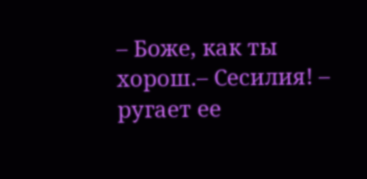– Боже, как ты хорош.– Сесилия! – ругает ее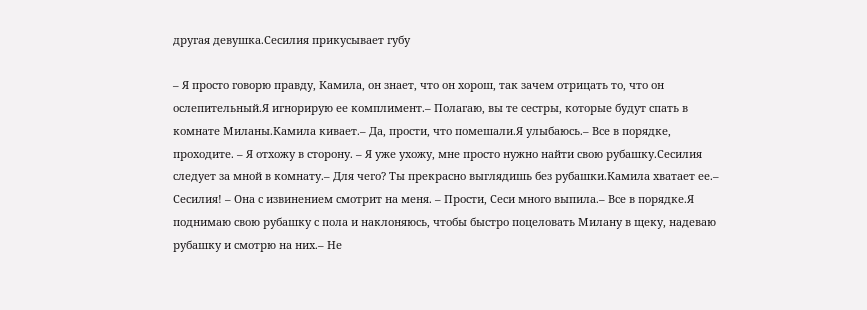другая девушка.Сесилия прикусывает губу

– Я просто говорю правду, Камила, он знает, что он хорош, так зачем отрицать то, что он ослепительный.Я игнорирую ее комплимент.– Полагаю, вы те сестры, которые будут спать в комнате Миланы.Камила кивает.– Да, прости, что помешали.Я улыбаюсь.– Все в порядке, проходите. – Я отхожу в сторону. – Я уже ухожу, мне просто нужно найти свою рубашку.Сесилия следует за мной в комнату.– Для чего? Ты прекрасно выглядишь без рубашки.Камила хватает ее.– Сесилия! – Она с извинением смотрит на меня. – Прости, Сеси много выпила.– Все в порядке.Я поднимаю свою рубашку с пола и наклоняюсь, чтобы быстро поцеловать Милану в щеку, надеваю рубашку и смотрю на них.– Не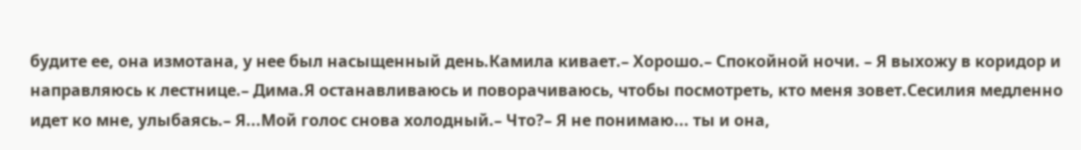будите ее, она измотана, у нее был насыщенный день.Камила кивает.– Хорошо.– Спокойной ночи. – Я выхожу в коридор и направляюсь к лестнице.– Дима.Я останавливаюсь и поворачиваюсь, чтобы посмотреть, кто меня зовет.Сесилия медленно идет ко мне, улыбаясь.– Я...Мой голос снова холодный.– Что?– Я не понимаю... ты и она,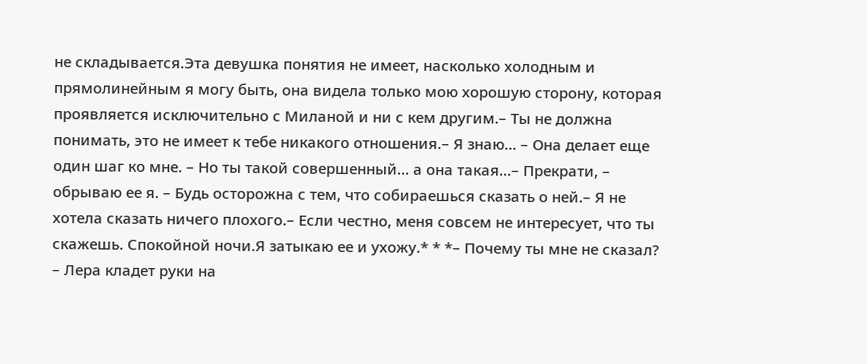не складывается.Эта девушка понятия не имеет, насколько холодным и прямолинейным я могу быть, она видела только мою хорошую сторону, которая проявляется исключительно с Миланой и ни с кем другим.– Ты не должна понимать, это не имеет к тебе никакого отношения.– Я знаю... – Она делает еще один шаг ко мне. – Но ты такой совершенный... а она такая...– Прекрати, – обрываю ее я. – Будь осторожна с тем, что собираешься сказать о ней.– Я не хотела сказать ничего плохого.– Если честно, меня совсем не интересует, что ты скажешь. Спокойной ночи.Я затыкаю ее и ухожу.* * *– Почему ты мне не сказал? – Лера кладет руки на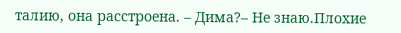талию, она расстроена. – Дима?– Не знаю.Плохие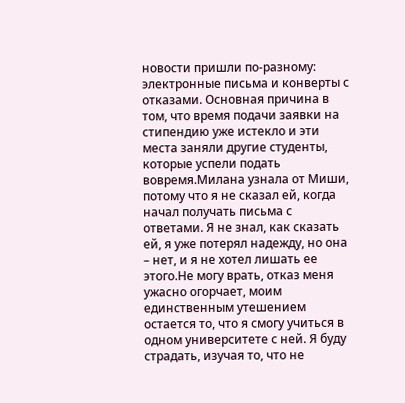новости пришли по-разному: электронные письма и конверты с отказами. Основная причина в том, что время подачи заявки на стипендию уже истекло и эти места заняли другие студенты, которые успели подать вовремя.Милана узнала от Миши, потому что я не сказал ей, когда начал получать письма с ответами. Я не знал, как сказать ей, я уже потерял надежду, но она – нет, и я не хотел лишать ее этого.Не могу врать, отказ меня ужасно огорчает, моим единственным утешением остается то, что я смогу учиться в одном университете с ней. Я буду страдать, изучая то, что не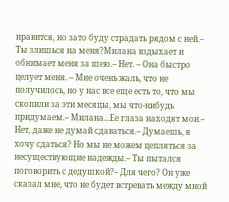нравится, но зато буду страдать рядом с ней.– Ты злишься на меня?Милана вздыхает и обнимает меня за шею.– Нет. – Она быстро целует меня. – Мне очень жаль, что не получилось, но у нас все еще есть то, что мы скопили за эти месяцы, мы что-нибудь придумаем.– Милана...Ее глаза находят мои.– Нет, даже не думай сдаваться.– Думаешь, я хочу сдаться? Но мы не можем цепляться за несуществующие надежды.– Ты пытался поговорить с дедушкой?– Для чего? Он уже сказал мне, что не будет встревать между мной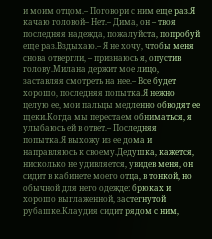и моим отцом.– Поговори с ним еще раз.Я качаю головой– Нет.– Дима, он – твоя последняя надежда, пожалуйста, попробуй еще раз.Вздыхаю.– Я не хочу, чтобы меня снова отвергли, – признаюсь я, опустив голову.Милана держит мое лицо, заставляя смотреть на нее.– Все будет хорошо, последняя попытка.Я нежно целую ее, мои пальцы медленно обводят ее щеки.Когда мы перестаем обниматься, я улыбаюсь ей в ответ.– Последняя попытка.Я выхожу из ее дома и направляюсь к своему.Дедушка, кажется, нисколько не удивляется, увидев меня, он сидит в кабинете моего отца, в тонкой, но обычной для него одежде: брюках и хорошо выглаженной, застегнутой рубашке.Клаудия сидит рядом с ним,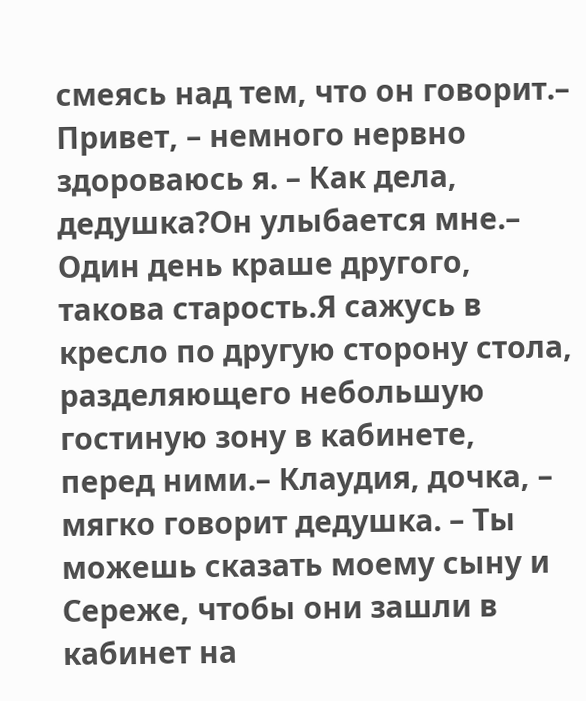смеясь над тем, что он говорит.– Привет, – немного нервно здороваюсь я. – Как дела, дедушка?Он улыбается мне.– Один день краше другого, такова старость.Я сажусь в кресло по другую сторону стола, разделяющего небольшую гостиную зону в кабинете, перед ними.– Клаудия, дочка, – мягко говорит дедушка. – Ты можешь сказать моему сыну и Сереже, чтобы они зашли в кабинет на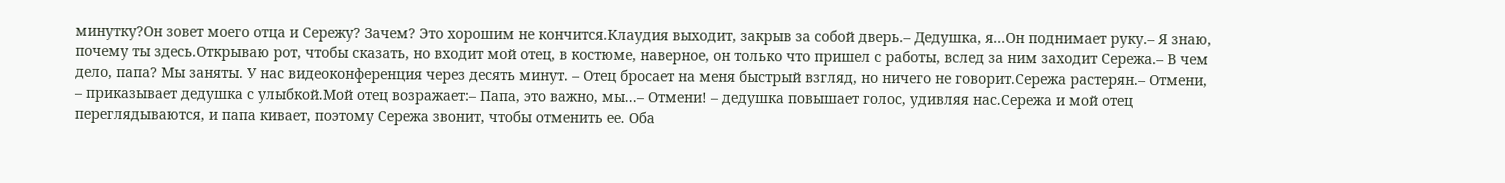минутку?Он зовет моего отца и Сережу? Зачем? Это хорошим не кончится.Клаудия выходит, закрыв за собой дверь.– Дедушка, я...Он поднимает руку.– Я знаю, почему ты здесь.Открываю рот, чтобы сказать, но входит мой отец, в костюме, наверное, он только что пришел с работы, вслед за ним заходит Сережа.– В чем дело, папа? Мы заняты. У нас видеоконференция через десять минут. – Отец бросает на меня быстрый взгляд, но ничего не говорит.Сережа растерян.– Отмени, – приказывает дедушка с улыбкой.Мой отец возражает:– Папа, это важно, мы...– Отмени! – дедушка повышает голос, удивляя нас.Сережа и мой отец переглядываются, и папа кивает, поэтому Сережа звонит, чтобы отменить ее. Оба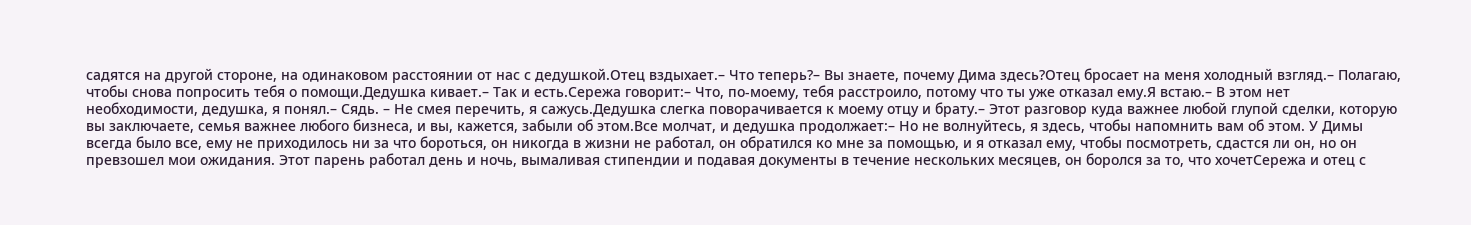садятся на другой стороне, на одинаковом расстоянии от нас с дедушкой.Отец вздыхает.– Что теперь?– Вы знаете, почему Дима здесь?Отец бросает на меня холодный взгляд.– Полагаю, чтобы снова попросить тебя о помощи.Дедушка кивает.– Так и есть.Сережа говорит:– Что, по-моему, тебя расстроило, потому что ты уже отказал ему.Я встаю.– В этом нет необходимости, дедушка, я понял.– Сядь. – Не смея перечить, я сажусь.Дедушка слегка поворачивается к моему отцу и брату.– Этот разговор куда важнее любой глупой сделки, которую вы заключаете, семья важнее любого бизнеса, и вы, кажется, забыли об этом.Все молчат, и дедушка продолжает:– Но не волнуйтесь, я здесь, чтобы напомнить вам об этом. У Димы всегда было все, ему не приходилось ни за что бороться, он никогда в жизни не работал, он обратился ко мне за помощью, и я отказал ему, чтобы посмотреть, сдастся ли он, но он превзошел мои ожидания. Этот парень работал день и ночь, вымаливая стипендии и подавая документы в течение нескольких месяцев, он боролся за то, что хочетСережа и отец с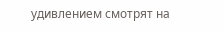удивлением смотрят на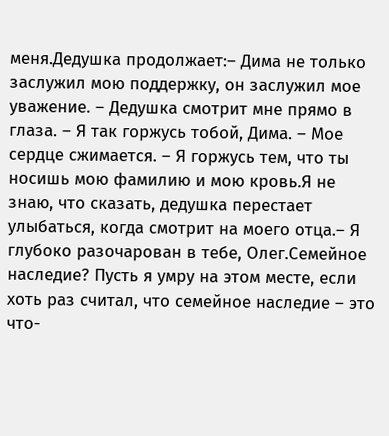меня.Дедушка продолжает:– Дима не только заслужил мою поддержку, он заслужил мое уважение. – Дедушка смотрит мне прямо в глаза. – Я так горжусь тобой, Дима. – Мое сердце сжимается. – Я горжусь тем, что ты носишь мою фамилию и мою кровь.Я не знаю, что сказать, дедушка перестает улыбаться, когда смотрит на моего отца.– Я глубоко разочарован в тебе, Олег.Семейное наследие? Пусть я умру на этом месте, если хоть раз считал, что семейное наследие – это что-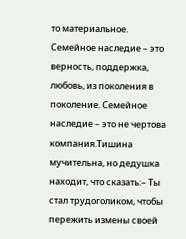то материальное. Семейное наследие – это верность, поддержка, любовь, из поколения в поколение. Семейное наследие – это не чертова компания.Тишина мучительна, но дедушка находит, что сказать:– Ты стал трудоголиком, чтобы пережить измены своей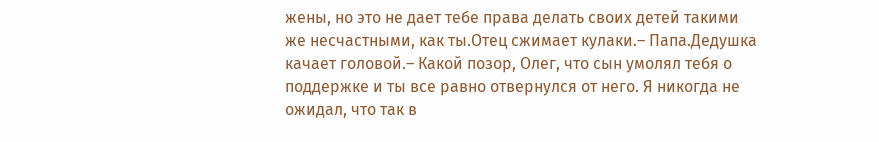жены, но это не дает тебе права делать своих детей такими же несчастными, как ты.Отец сжимает кулаки.– Папа.Дедушка качает головой.– Какой позор, Олег, что сын умолял тебя о поддержке и ты все равно отвернулся от него. Я никогда не ожидал, что так в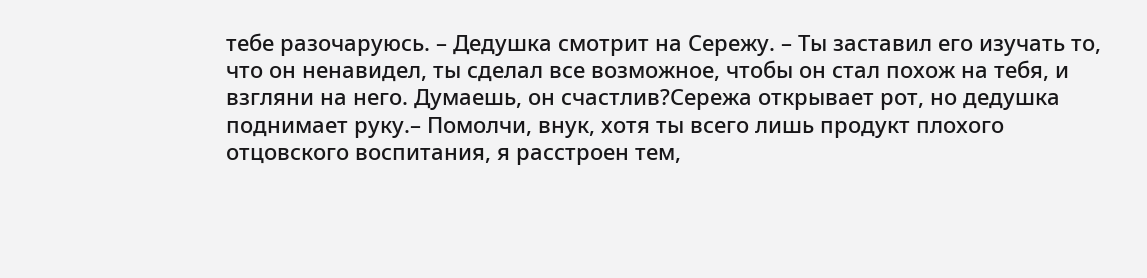тебе разочаруюсь. – Дедушка смотрит на Сережу. – Ты заставил его изучать то, что он ненавидел, ты сделал все возможное, чтобы он стал похож на тебя, и взгляни на него. Думаешь, он счастлив?Сережа открывает рот, но дедушка поднимает руку.– Помолчи, внук, хотя ты всего лишь продукт плохого отцовского воспитания, я расстроен тем,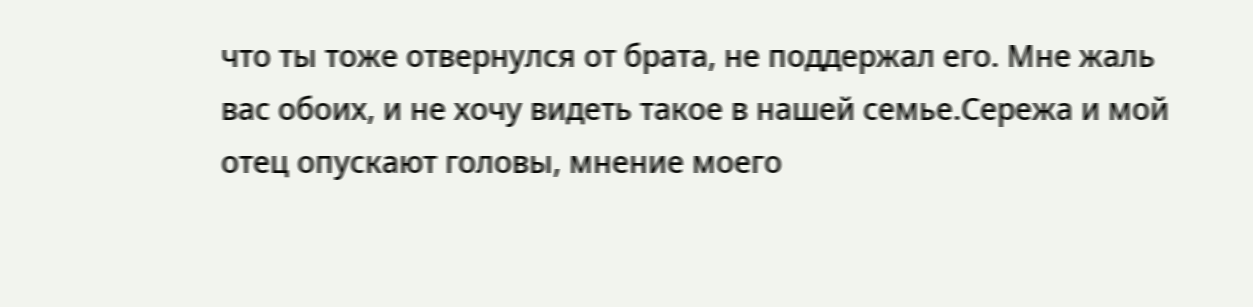что ты тоже отвернулся от брата, не поддержал его. Мне жаль вас обоих, и не хочу видеть такое в нашей семье.Сережа и мой отец опускают головы, мнение моего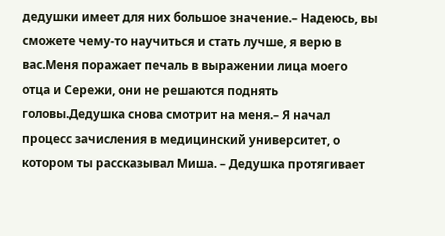дедушки имеет для них большое значение.– Надеюсь, вы сможете чему-то научиться и стать лучше, я верю в вас.Меня поражает печаль в выражении лица моего отца и Сережи, они не решаются поднять головы.Дедушка снова смотрит на меня.– Я начал процесс зачисления в медицинский университет, о котором ты рассказывал Миша. – Дедушка протягивает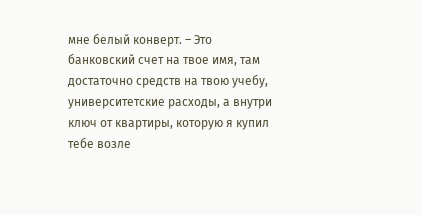мне белый конверт. – Это банковский счет на твое имя, там достаточно средств на твою учебу, университетские расходы, а внутри ключ от квартиры, которую я купил тебе возле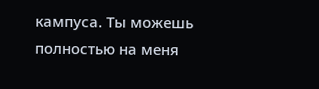кампуса. Ты можешь полностью на меня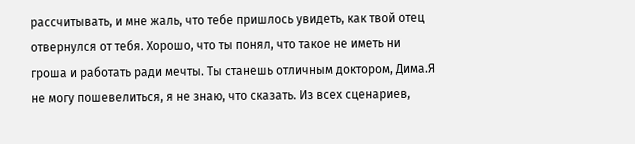рассчитывать, и мне жаль, что тебе пришлось увидеть, как твой отец отвернулся от тебя. Хорошо, что ты понял, что такое не иметь ни гроша и работать ради мечты. Ты станешь отличным доктором, Дима.Я не могу пошевелиться, я не знаю, что сказать. Из всех сценариев,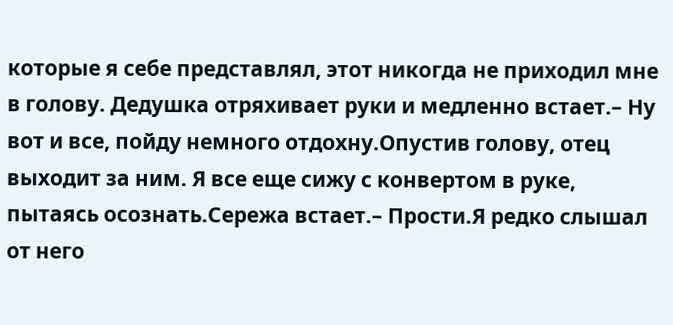которые я себе представлял, этот никогда не приходил мне в голову. Дедушка отряхивает руки и медленно встает.– Ну вот и все, пойду немного отдохну.Опустив голову, отец выходит за ним. Я все еще сижу с конвертом в руке, пытаясь осознать.Сережа встает.– Прости.Я редко слышал от него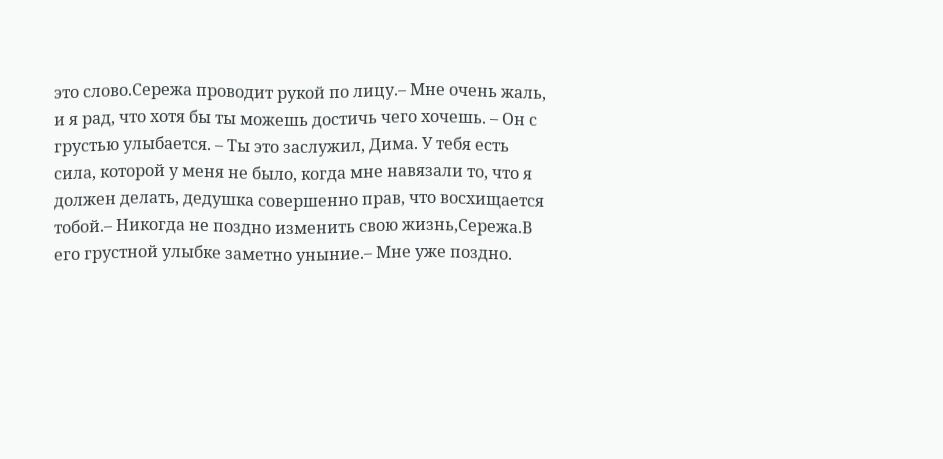это слово.Сережа проводит рукой по лицу.– Мне очень жаль, и я рад, что хотя бы ты можешь достичь чего хочешь. – Он с грустью улыбается. – Ты это заслужил, Дима. У тебя есть сила, которой у меня не было, когда мне навязали то, что я должен делать, дедушка совершенно прав, что восхищается тобой.– Никогда не поздно изменить свою жизнь,Сережа.В его грустной улыбке заметно уныние.– Мне уже поздно.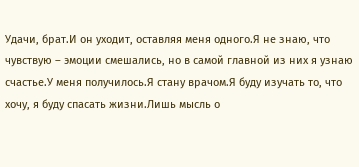Удачи, брат.И он уходит, оставляя меня одного.Я не знаю, что чувствую – эмоции смешались, но в самой главной из них я узнаю счастье.У меня получилось.Я стану врачом.Я буду изучать то, что хочу, я буду спасать жизни.Лишь мысль о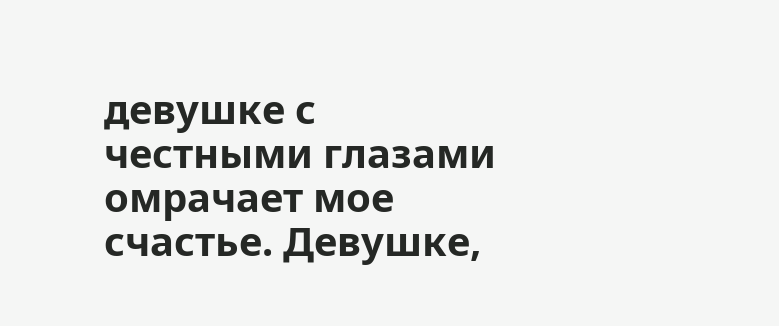девушке с честными глазами омрачает мое счастье. Девушке,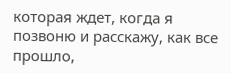которая ждет, когда я позвоню и расскажу, как все прошло,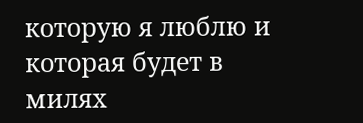которую я люблю и которая будет в милях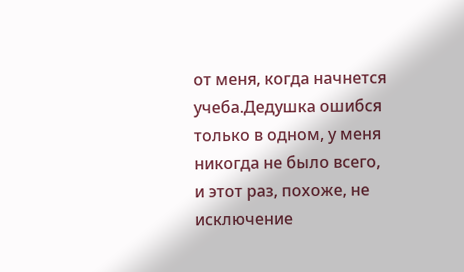от меня, когда начнется учеба.Дедушка ошибся только в одном, у меня никогда не было всего, и этот раз, похоже, не исключение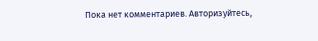Пока нет комментариев. Авторизуйтесь,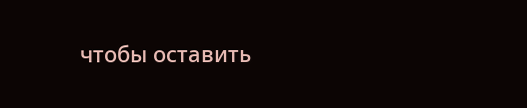чтобы оставить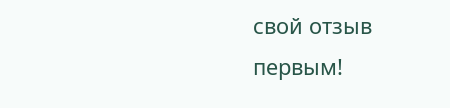свой отзыв первым!